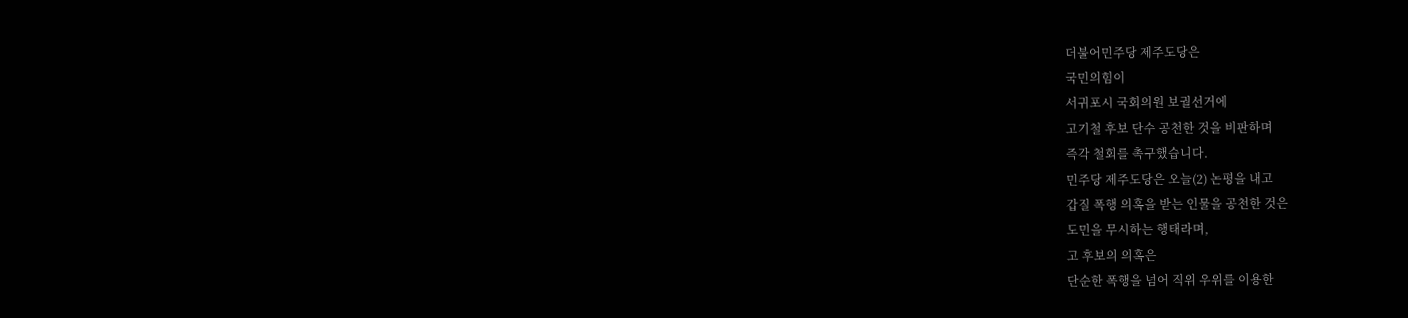더불어민주당 제주도당은
국민의힘이
서귀포시 국회의원 보궐선거에
고기철 후보 단수 공천한 것을 비판하며
즉각 철회를 촉구했습니다.
민주당 제주도당은 오늘(2) 논평을 내고
갑질 폭행 의혹을 받는 인물을 공천한 것은
도민을 무시하는 행태라며,
고 후보의 의혹은
단순한 폭행을 넘어 직위 우위를 이용한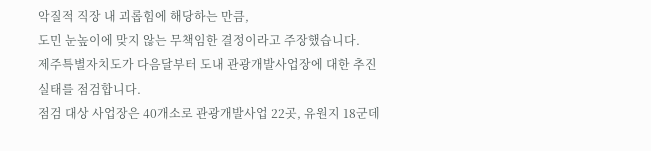악질적 직장 내 괴롭힘에 해당하는 만큼,
도민 눈높이에 맞지 않는 무책임한 결정이라고 주장했습니다.
제주특별자치도가 다음달부터 도내 관광개발사업장에 대한 추진실태를 점검합니다.
점검 대상 사업장은 40개소로 관광개발사업 22곳, 유원지 18군데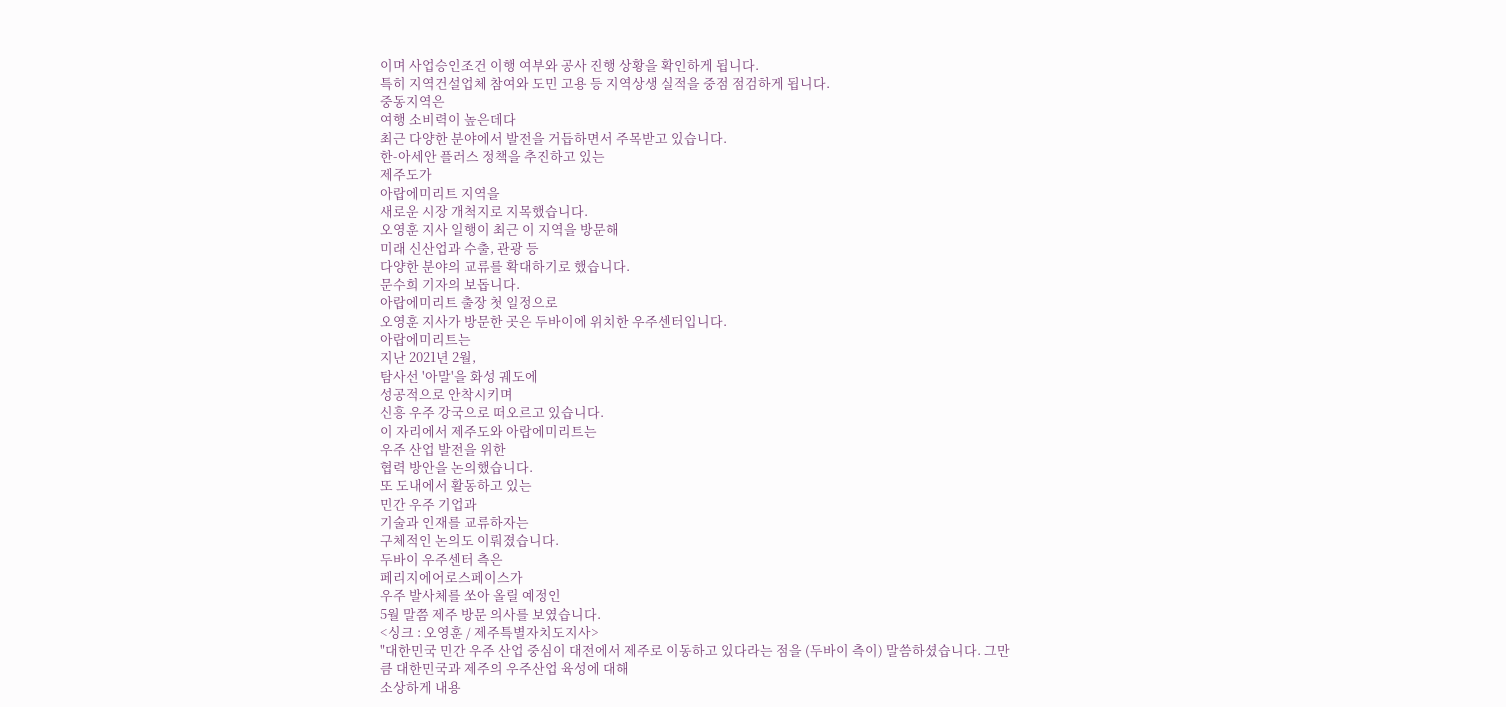이며 사업승인조건 이행 여부와 공사 진행 상황을 확인하게 됩니다.
특히 지역건설업체 참여와 도민 고용 등 지역상생 실적을 중점 점검하게 됩니다.
중동지역은
여행 소비력이 높은데다
최근 다양한 분야에서 발전을 거듭하면서 주목받고 있습니다.
한-아세안 플러스 정책을 추진하고 있는
제주도가
아랍에미리트 지역을
새로운 시장 개척지로 지목했습니다.
오영훈 지사 일행이 최근 이 지역을 방문해
미래 신산업과 수출, 관광 등
다양한 분야의 교류를 확대하기로 했습니다.
문수희 기자의 보돕니다.
아랍에미리트 출장 첫 일정으로
오영훈 지사가 방문한 곳은 두바이에 위치한 우주센터입니다.
아랍에미리트는
지난 2021년 2월,
탐사선 '아말'을 화성 궤도에
성공적으로 안착시키며
신흥 우주 강국으로 떠오르고 있습니다.
이 자리에서 제주도와 아랍에미리트는
우주 산업 발전을 위한
협력 방안을 논의했습니다.
또 도내에서 활동하고 있는
민간 우주 기업과
기술과 인재를 교류하자는
구체적인 논의도 이뤄졌습니다.
두바이 우주센터 측은
페리지에어로스페이스가
우주 발사체를 쏘아 올릴 예정인
5월 말쯤 제주 방문 의사를 보였습니다.
<싱크 : 오영훈 / 제주특별자치도지사>
"대한민국 민간 우주 산업 중심이 대전에서 제주로 이동하고 있다라는 점을 (두바이 측이) 말씀하셨습니다. 그만큼 대한민국과 제주의 우주산업 육성에 대해
소상하게 내용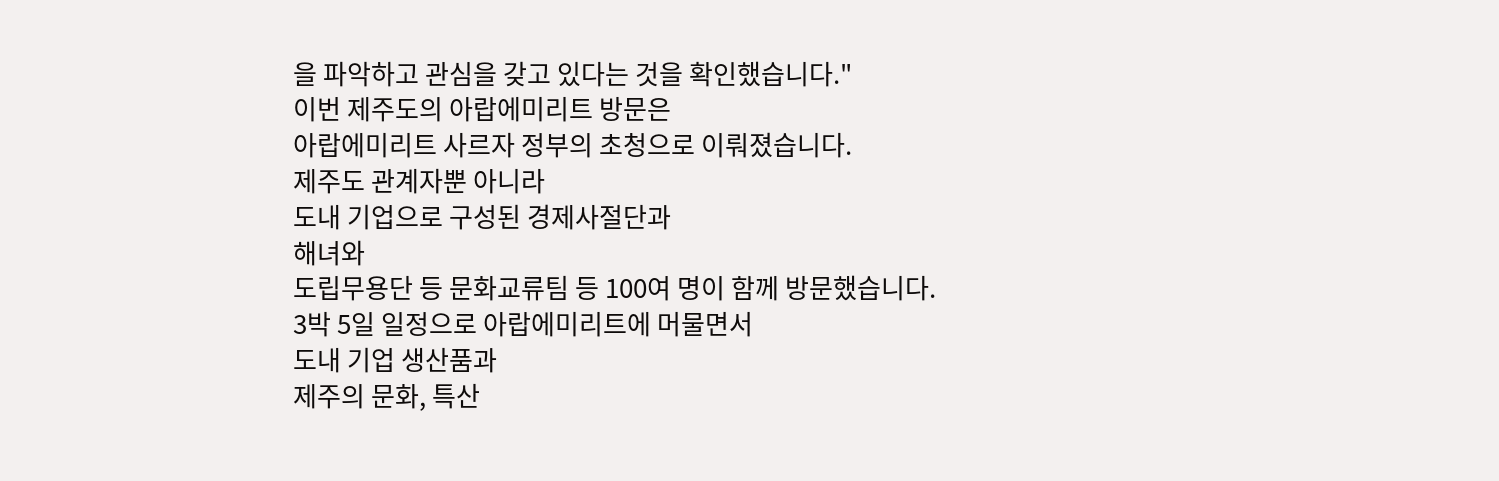을 파악하고 관심을 갖고 있다는 것을 확인했습니다."
이번 제주도의 아랍에미리트 방문은
아랍에미리트 사르자 정부의 초청으로 이뤄졌습니다.
제주도 관계자뿐 아니라
도내 기업으로 구성된 경제사절단과
해녀와
도립무용단 등 문화교류팀 등 100여 명이 함께 방문했습니다.
3박 5일 일정으로 아랍에미리트에 머물면서
도내 기업 생산품과
제주의 문화, 특산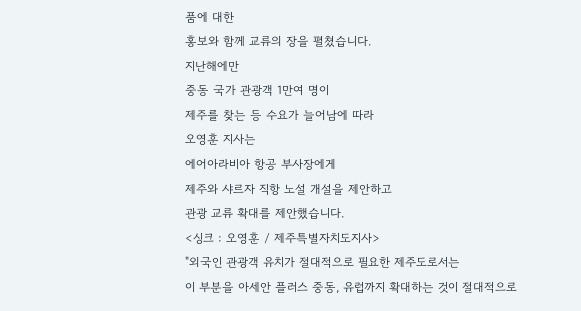품에 대한
홍보와 함께 교류의 장을 펼쳤습니다.
지난해에만
중동 국가 관광객 1만여 명이
제주를 찾는 등 수요가 늘어남에 따라
오영훈 지사는
에어아라비아 항공 부사장에게
제주와 샤르자 직항 노설 개설을 제안하고
관광 교류 확대를 제안했습니다.
<싱크 : 오영훈 / 제주특별자치도지사>
"외국인 관광객 유치가 절대적으로 필요한 제주도로서는
이 부분을 아세안 플러스 중동, 유럽까지 확대하는 것이 절대적으로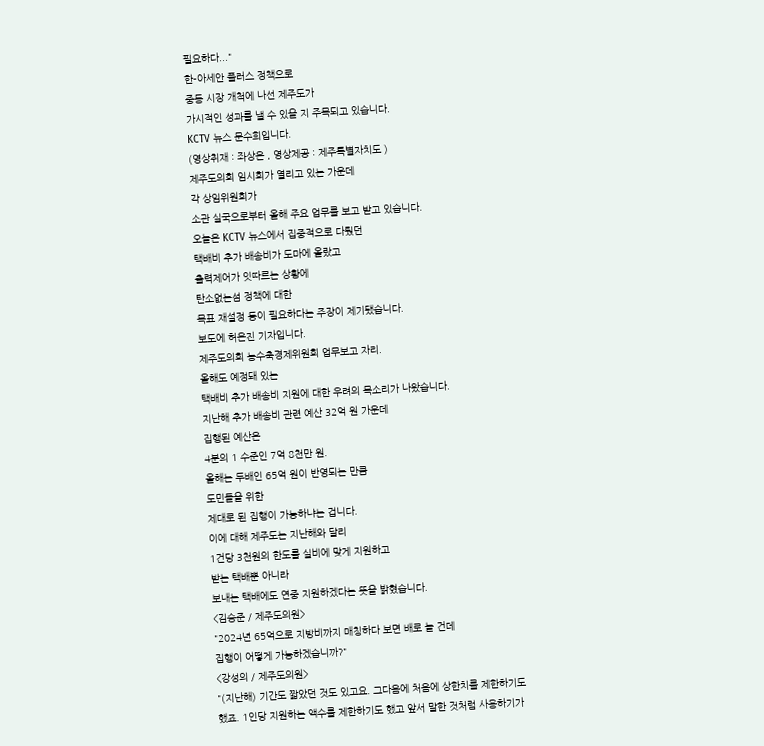필요하다..."
한-아세안 플러스 정책으로
중동 시장 개척에 나선 제주도가
가시적인 성과를 낼 수 있을 지 주목되고 있습니다.
KCTV 뉴스 문수희입니다.
(영상취재 : 좌상은 , 영상제공 : 제주특별자치도 )
제주도의회 임시회가 열리고 있는 가운데
각 상임위원회가
소관 실국으로부터 올해 주요 업무를 보고 받고 있습니다.
오늘은 KCTV 뉴스에서 집중적으로 다뤘던
택배비 추가 배송비가 도마에 올랐고
출력제어가 잇따르는 상황에
탄소없는섬 정책에 대한
목표 재설정 등이 필요하다는 주장이 제기됐습니다.
보도에 허은진 기자입니다.
제주도의회 농수축경제위원회 업무보고 자리.
올해도 예정돼 있는
택배비 추가 배송비 지원에 대한 우려의 목소리가 나왔습니다.
지난해 추가 배송비 관련 예산 32억 원 가운데
집행된 예산은
4분의 1 수준인 7억 8천만 원.
올해는 두배인 65억 원이 반영되는 만큼
도민들을 위한
제대로 된 집행이 가능하냐는 겁니다.
이에 대해 제주도는 지난해와 달리
1건당 3천원의 한도를 실비에 맞게 지원하고
받는 택배뿐 아니라
보내는 택배에도 연중 지원하겠다는 뜻을 밝혔습니다.
<김승준 / 제주도의원>
"2024년 65억으로 지방비까지 매칭하다 보면 배로 늘 건데
집행이 어떻게 가능하겠습니까?"
<강성의 / 제주도의원>
"(지난해) 기간도 짧았던 것도 있고요. 그다음에 처음에 상한치를 제한하기도 했죠. 1인당 지원하는 액수를 제한하기도 했고 앞서 말한 것처럼 사용하기가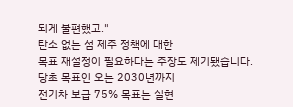되게 불편했고."
탄소 없는 섬 제주 정책에 대한
목표 재설정이 필요하다는 주장도 제기됐습니다.
당초 목표인 오는 2030년까지
전기차 보급 75% 목표는 실현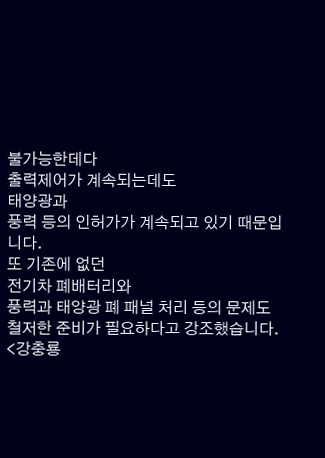불가능한데다
출력제어가 계속되는데도
태양광과
풍력 등의 인허가가 계속되고 있기 때문입니다.
또 기존에 없던
전기차 폐배터리와
풍력과 태양광 폐 패널 처리 등의 문제도
철저한 준비가 필요하다고 강조했습니다.
<강충룡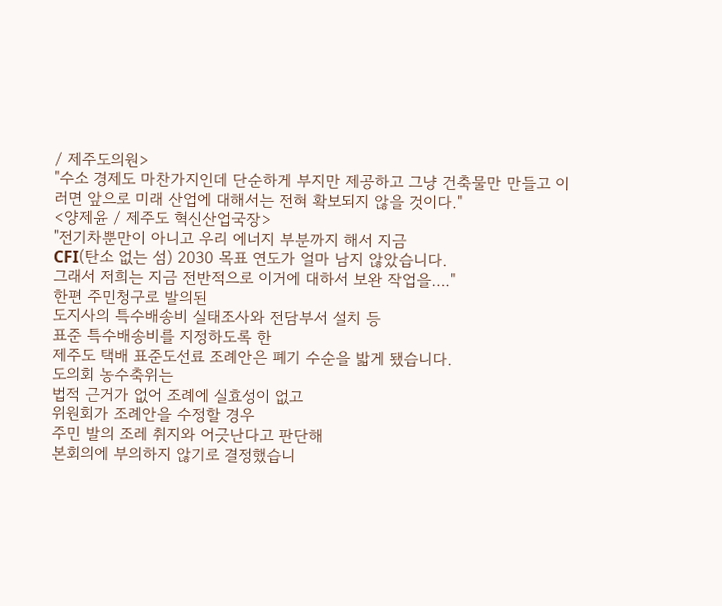/ 제주도의원>
"수소 경제도 마찬가지인데 단순하게 부지만 제공하고 그냥 건축물만 만들고 이러면 앞으로 미래 산업에 대해서는 전혀 확보되지 않을 것이다."
<양제윤 / 제주도 혁신산업국장>
"전기차뿐만이 아니고 우리 에너지 부분까지 해서 지금
CFI(탄소 없는 섬) 2030 목표 연도가 얼마 남지 않았습니다.
그래서 저희는 지금 전반적으로 이거에 대하서 보완 작업을…."
한편 주민청구로 발의된
도지사의 특수배송비 실태조사와 전담부서 설치 등
표준 특수배송비를 지정하도록 한
제주도 택배 표준도선료 조례안은 폐기 수순을 밟게 됐습니다.
도의회 농수축위는
법적 근거가 없어 조례에 실효성이 없고
위원회가 조례안을 수정할 경우
주민 발의 조레 취지와 어긋난다고 판단해
본회의에 부의하지 않기로 결정했습니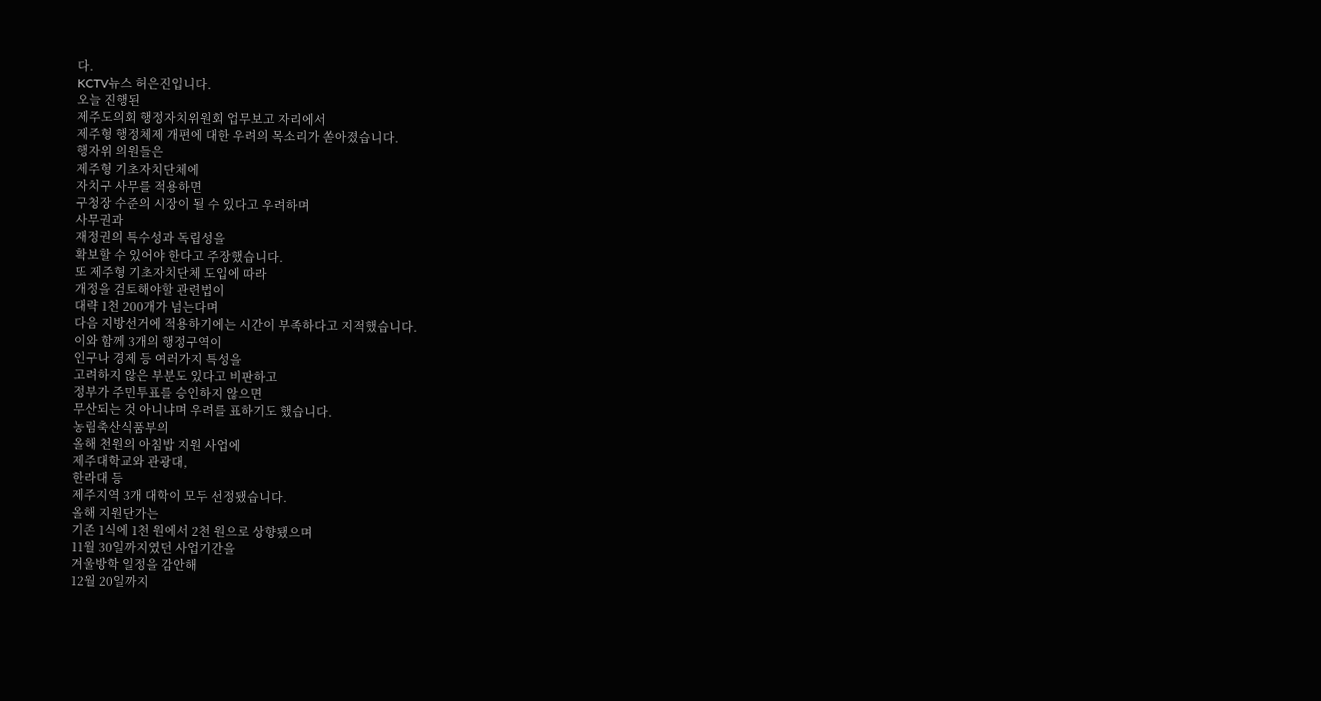다.
KCTV뉴스 허은진입니다.
오늘 진행된
제주도의회 행정자치위원회 업무보고 자리에서
제주형 행정체제 개편에 대한 우려의 목소리가 쏟아졌습니다.
행자위 의원들은
제주형 기초자치단체에
자치구 사무를 적용하면
구청장 수준의 시장이 될 수 있다고 우려하며
사무권과
재정권의 특수성과 독립성을
확보할 수 있어야 한다고 주장했습니다.
또 제주형 기초자치단체 도입에 따라
개정을 검토해야할 관련법이
대략 1천 200개가 넘는다며
다음 지방선거에 적용하기에는 시간이 부족하다고 지적했습니다.
이와 함께 3개의 행정구역이
인구나 경제 등 여러가지 특성을
고려하지 않은 부분도 있다고 비판하고
정부가 주민투표를 승인하지 않으면
무산되는 것 아니냐며 우려를 표하기도 했습니다.
농림축산식품부의
올해 천원의 아침밥 지원 사업에
제주대학교와 관광대,
한라대 등
제주지역 3개 대학이 모두 선정됐습니다.
올해 지원단가는
기존 1식에 1천 원에서 2천 원으로 상향됐으며
11월 30일까지였던 사업기간을
겨울방학 일정을 감안해
12월 20일까지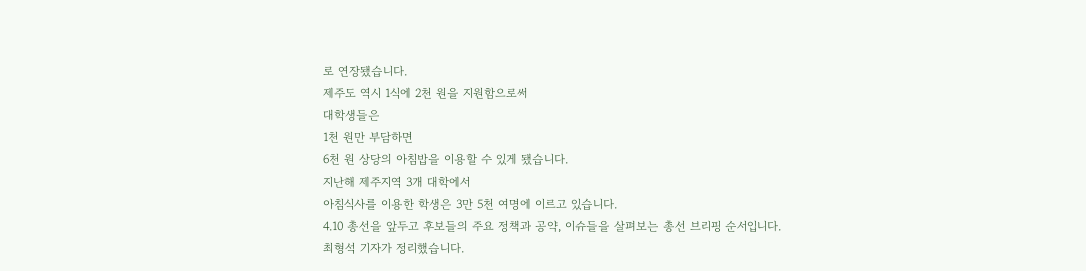로 연장됐습니다.
제주도 역시 1식에 2천 원을 지원함으로써
대학생들은
1천 원만 부담하면
6천 원 상당의 아침밥을 이용할 수 있게 됐습니다.
지난해 제주지역 3개 대학에서
아침식사를 이용한 학생은 3만 5천 여명에 이르고 있습니다.
4.10 총선을 앞두고 후보들의 주요 정책과 공약, 이슈들을 살펴보는 총선 브리핑 순서입니다.
최형석 기자가 정리했습니다.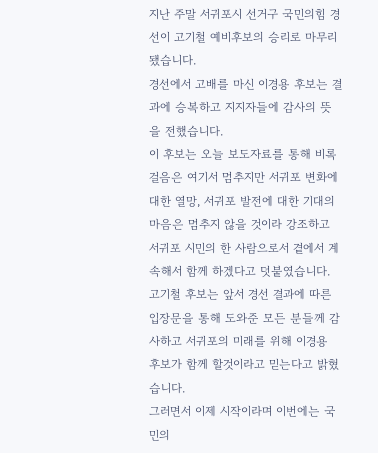지난 주말 서귀포시 선거구 국민의힘 경선이 고기철 예비후보의 승리로 마무리 됐습니다.
경선에서 고배를 마신 이경용 후보는 결과에 승복하고 지지자들에 감사의 뜻을 전했습니다.
이 후보는 오늘 보도자료를 통해 비록 걸음은 여기서 멈추지만 서귀포 변화에 대한 열망, 서귀포 발전에 대한 기대의 마음은 멈추지 않을 것이라 강조하고 서귀포 시민의 한 사람으로서 곁에서 계속해서 함께 하겠다고 덧붙였습니다.
고기철 후보는 앞서 경선 결과에 따른 입장문을 통해 도와준 모든 분들께 감사하고 서귀포의 미래를 위해 이경용 후보가 함께 할것이라고 믿는다고 밝혔습니다.
그러면서 이제 시작이라며 이번에는 국민의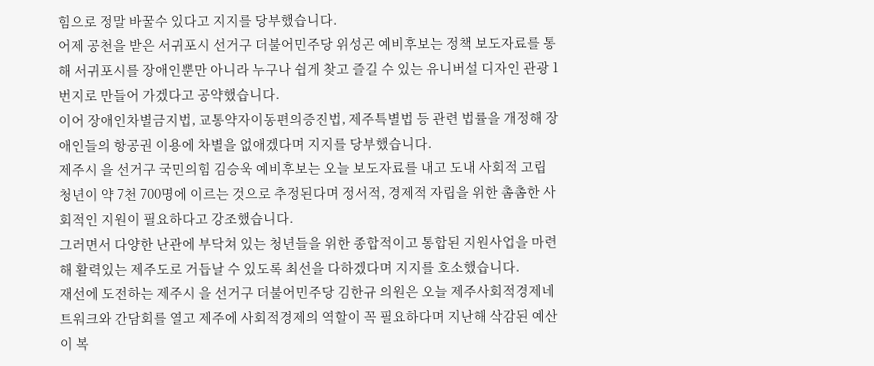힘으로 정말 바꿀수 있다고 지지를 당부했습니다.
어제 공천을 받은 서귀포시 선거구 더불어민주당 위성곤 예비후보는 정책 보도자료를 통해 서귀포시를 장애인뿐만 아니라 누구나 쉽게 찾고 즐길 수 있는 유니버설 디자인 관광 1번지로 만들어 가겠다고 공약했습니다.
이어 장애인차별금지법, 교통약자이동편의증진법, 제주특별법 등 관련 법률을 개정해 장애인들의 항공권 이용에 차별을 없애겠다며 지지를 당부했습니다.
제주시 을 선거구 국민의힘 김승욱 예비후보는 오늘 보도자료를 내고 도내 사회적 고립청년이 약 7천 700명에 이르는 것으로 추정된다며 정서적, 경제적 자립을 위한 촘촘한 사회적인 지원이 필요하다고 강조했습니다.
그러면서 다양한 난관에 부닥쳐 있는 청년들을 위한 종합적이고 통합된 지원사업을 마련해 활력있는 제주도로 거듭날 수 있도록 최선을 다하겠다며 지지를 호소했습니다.
재선에 도전하는 제주시 을 선거구 더불어민주당 김한규 의원은 오늘 제주사회적경제네트워크와 간담회를 열고 제주에 사회적경제의 역할이 꼭 필요하다며 지난해 삭감된 예산이 복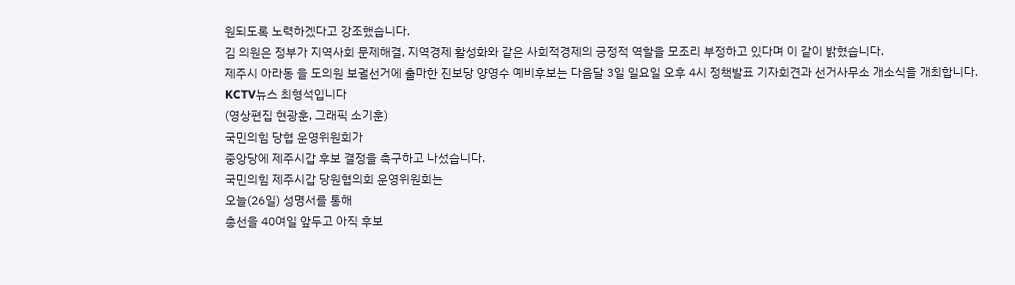원되도록 노력하겠다고 강조했습니다.
김 의원은 정부가 지역사회 문제해결, 지역경제 활성화와 같은 사회적경제의 긍정적 역할을 모조리 부정하고 있다며 이 같이 밝혔습니다.
제주시 아라동 을 도의원 보궐선거에 출마한 진보당 양영수 예비후보는 다음달 3일 일요일 오후 4시 정책발표 기자회견과 선거사무소 개소식을 개최합니다.
KCTV뉴스 최형석입니다
(영상편집 현광훈, 그래픽 소기훈)
국민의힘 당협 운영위원회가
중앙당에 제주시갑 후보 결정을 촉구하고 나섰습니다.
국민의힘 제주시갑 당원협의회 운영위원회는
오늘(26일) 성명서를 통해
총선을 40여일 앞두고 아직 후보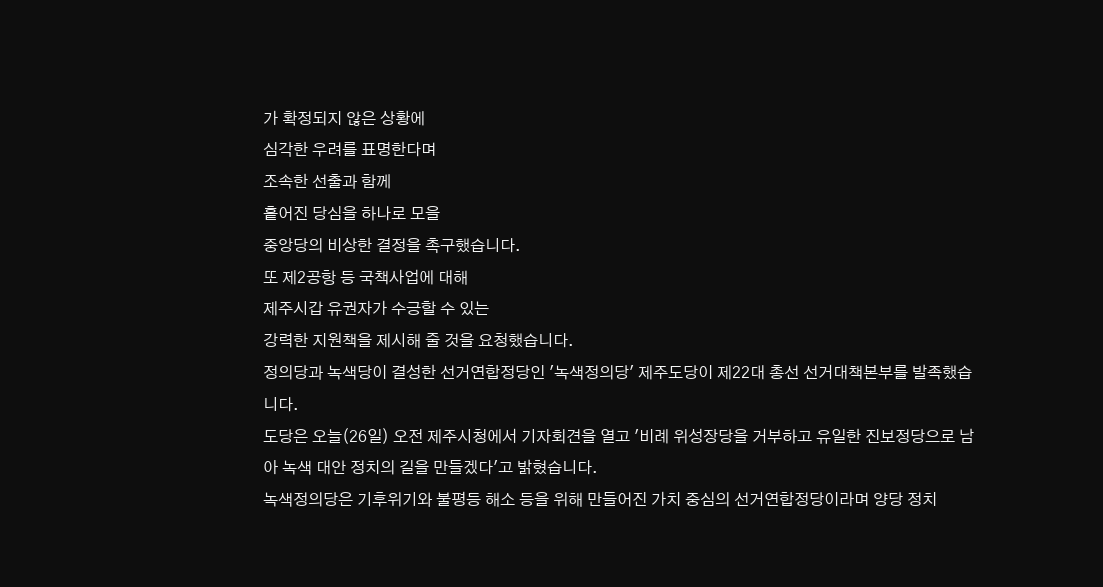가 확정되지 않은 상황에
심각한 우려를 표명한다며
조속한 선출과 함께
흩어진 당심을 하나로 모을
중앙당의 비상한 결정을 촉구했습니다.
또 제2공항 등 국책사업에 대해
제주시갑 유권자가 수긍할 수 있는
강력한 지원책을 제시해 줄 것을 요청했습니다.
정의당과 녹색당이 결성한 선거연합정당인 '녹색정의당' 제주도당이 제22대 총선 선거대책본부를 발족했습니다.
도당은 오늘(26일) 오전 제주시청에서 기자회견을 열고 '비례 위성장당을 거부하고 유일한 진보정당으로 남아 녹색 대안 정치의 길을 만들겠다'고 밝혔습니다.
녹색정의당은 기후위기와 불평등 해소 등을 위해 만들어진 가치 중심의 선거연합정당이라며 양당 정치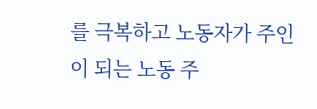를 극복하고 노동자가 주인이 되는 노동 주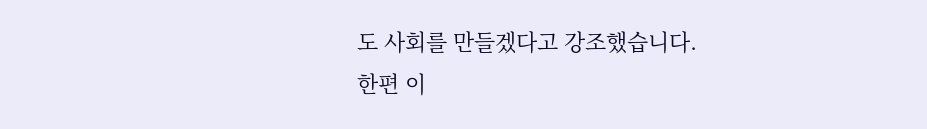도 사회를 만들겠다고 강조했습니다.
한편 이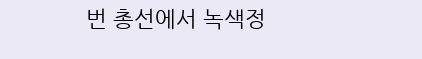번 총선에서 녹색정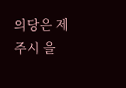의당은 제주시 을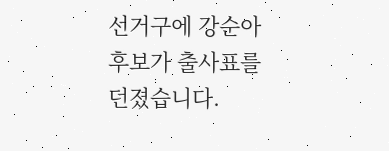선거구에 강순아 후보가 출사표를 던졌습니다.